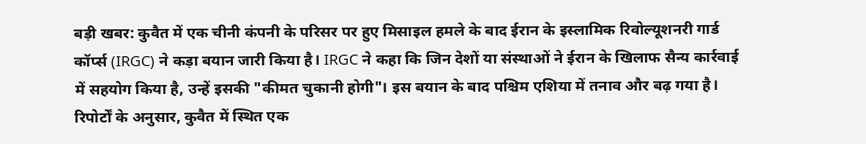बड़ी खबर: कुवैत में एक चीनी कंपनी के परिसर पर हुए मिसाइल हमले के बाद ईरान के इस्लामिक रिवोल्यूशनरी गार्ड कॉर्प्स (IRGC) ने कड़ा बयान जारी किया है। IRGC ने कहा कि जिन देशों या संस्थाओं ने ईरान के खिलाफ सैन्य कार्रवाई में सहयोग किया है, उन्हें इसकी "कीमत चुकानी होगी"। इस बयान के बाद पश्चिम एशिया में तनाव और बढ़ गया है।
रिपोर्टों के अनुसार, कुवैत में स्थित एक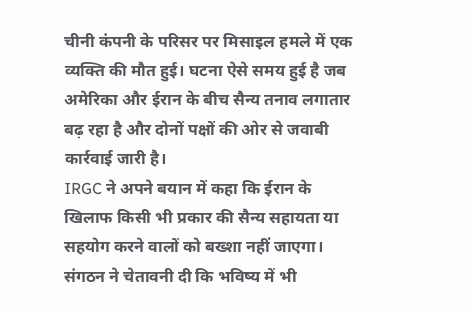चीनी कंपनी के परिसर पर मिसाइल हमले में एक व्यक्ति की मौत हुई। घटना ऐसे समय हुई है जब अमेरिका और ईरान के बीच सैन्य तनाव लगातार बढ़ रहा है और दोनों पक्षों की ओर से जवाबी कार्रवाई जारी है।
IRGC ने अपने बयान में कहा कि ईरान के खिलाफ किसी भी प्रकार की सैन्य सहायता या सहयोग करने वालों को बख्शा नहीं जाएगा। संगठन ने चेतावनी दी कि भविष्य में भी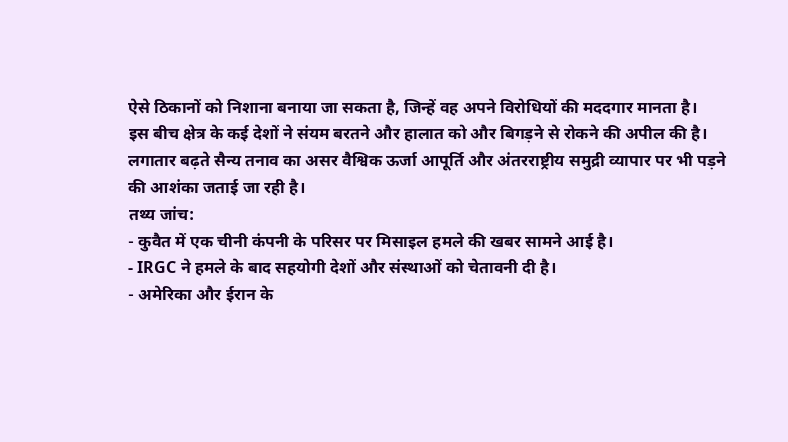ऐसे ठिकानों को निशाना बनाया जा सकता है, जिन्हें वह अपने विरोधियों की मददगार मानता है।
इस बीच क्षेत्र के कई देशों ने संयम बरतने और हालात को और बिगड़ने से रोकने की अपील की है। लगातार बढ़ते सैन्य तनाव का असर वैश्विक ऊर्जा आपूर्ति और अंतरराष्ट्रीय समुद्री व्यापार पर भी पड़ने की आशंका जताई जा रही है।
तथ्य जांच:
- कुवैत में एक चीनी कंपनी के परिसर पर मिसाइल हमले की खबर सामने आई है।
- IRGC ने हमले के बाद सहयोगी देशों और संस्थाओं को चेतावनी दी है।
- अमेरिका और ईरान के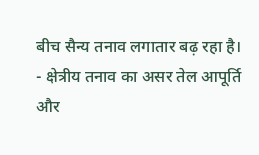बीच सैन्य तनाव लगातार बढ़ रहा है।
- क्षेत्रीय तनाव का असर तेल आपूर्ति और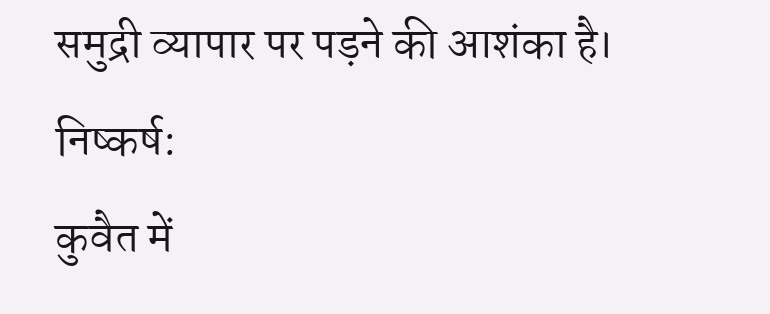समुद्री व्यापार पर पड़ने की आशंका है।
निष्कर्ष:
कुवैत में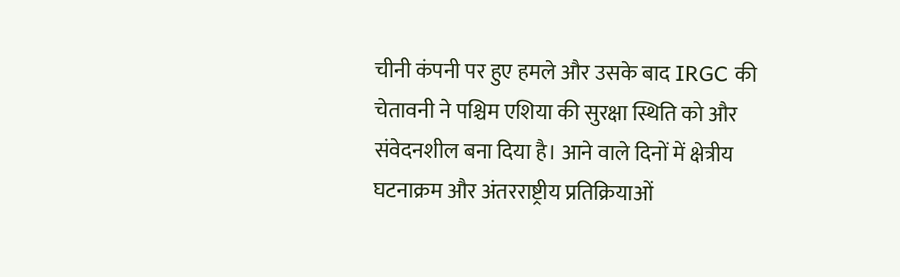चीनी कंपनी पर हुए हमले और उसके बाद IRGC की चेतावनी ने पश्चिम एशिया की सुरक्षा स्थिति को और संवेदनशील बना दिया है। आने वाले दिनों में क्षेत्रीय घटनाक्रम और अंतरराष्ट्रीय प्रतिक्रियाओं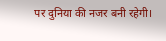पर दुनिया की नजर बनी रहेगी।